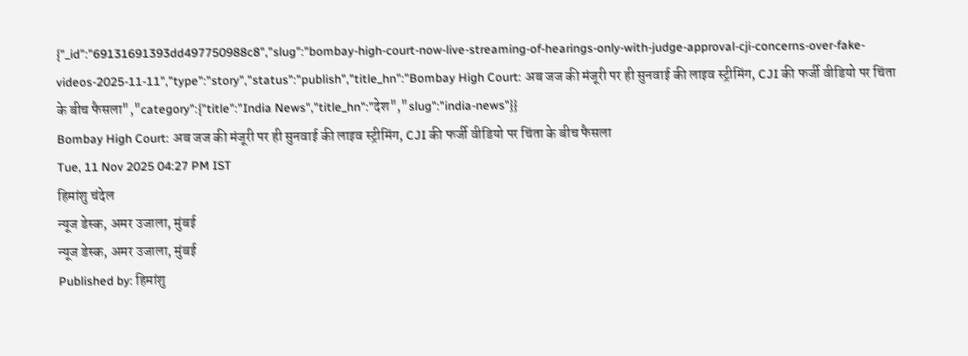{"_id":"69131691393dd497750988c8","slug":"bombay-high-court-now-live-streaming-of-hearings-only-with-judge-approval-cji-concerns-over-fake-videos-2025-11-11","type":"story","status":"publish","title_hn":"Bombay High Court: अब जज की मंजूरी पर ही सुनवाई की लाइव स्ट्रीमिंग, CJI की फर्जी वीडियो पर चिंता के बीच फैसला","category":{"title":"India News","title_hn":"देश","slug":"india-news"}}
Bombay High Court: अब जज की मंजूरी पर ही सुनवाई की लाइव स्ट्रीमिंग, CJI की फर्जी वीडियो पर चिंता के बीच फैसला
Tue, 11 Nov 2025 04:27 PM IST
हिमांशु चंदेल
न्यूज डेस्क, अमर उजाला, मुंबई
न्यूज डेस्क, अमर उजाला, मुंबई
Published by: हिमांशु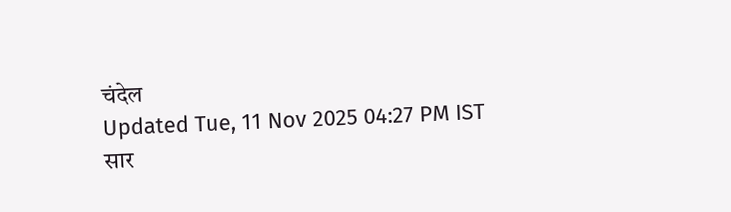चंदेल
Updated Tue, 11 Nov 2025 04:27 PM IST
सार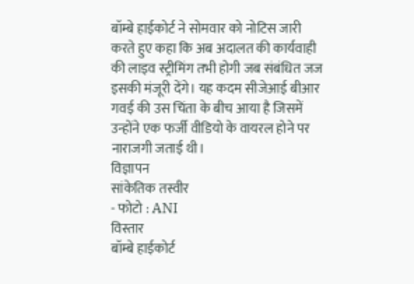बॉम्बे हाईकोर्ट ने सोमवार को नोटिस जारी करते हुए कहा कि अब अदालत की कार्यवाही की लाइव स्ट्रीमिंग तभी होगी जब संबंधित जज इसकी मंजूरी देंगे। यह कदम सीजेआई बीआर गवई की उस चिंता के बीच आया है जिसमें उन्होंने एक फर्जी वीडियो के वायरल होने पर नाराजगी जताई थी।
विज्ञापन
सांकेतिक तस्वीर
- फोटो : ANI
विस्तार
बॉम्बे हाईकोर्ट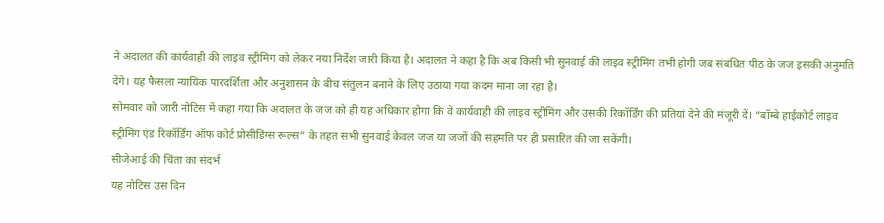ने अदालत की कार्यवाही की लाइव स्ट्रीमिंग को लेकर नया निर्देश जारी किया है। अदालत ने कहा है कि अब किसी भी सुनवाई की लाइव स्ट्रीमिंग तभी होगी जब संबंधित पीठ के जज इसकी अनुमति देंगे। यह फैसला न्यायिक पारदर्शिता और अनुशासन के बीच संतुलन बनाने के लिए उठाया गया कदम माना जा रहा है।
सोमवार को जारी नोटिस में कहा गया कि अदालत के जज को ही यह अधिकार होगा कि वे कार्यवाही की लाइव स्ट्रीमिंग और उसकी रिकॉर्डिंग की प्रतियां देने की मंजूरी दें। “बॉम्बे हाईकोर्ट लाइव स्ट्रीमिंग एंड रिकॉर्डिंग ऑफ कोर्ट प्रोसीडिंग्स रूल्स” के तहत सभी सुनवाई केवल जज या जजों की सहमति पर ही प्रसारित की जा सकेंगी।
सीजेआई की चिंता का संदर्भ
यह नोटिस उस दिन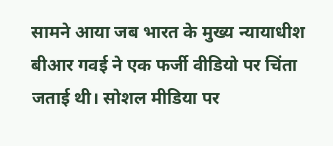सामने आया जब भारत के मुख्य न्यायाधीश बीआर गवई ने एक फर्जी वीडियो पर चिंता जताई थी। सोशल मीडिया पर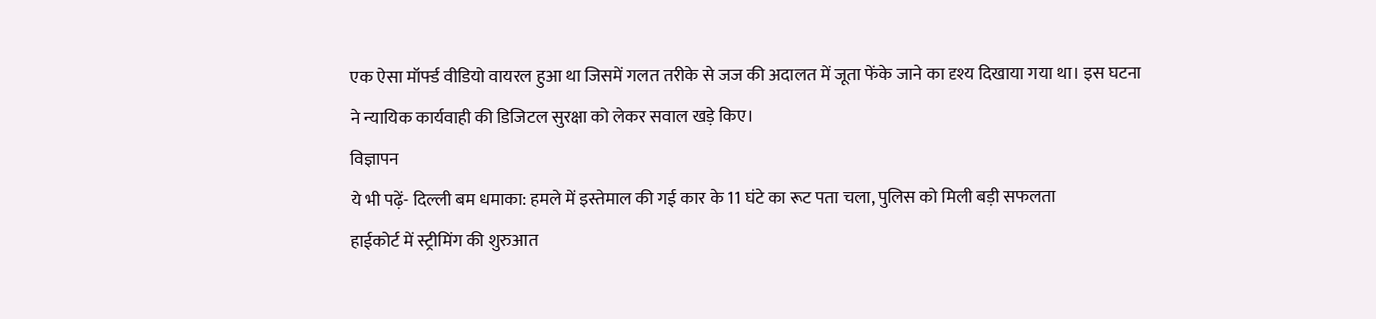एक ऐसा मॉर्फ्ड वीडियो वायरल हुआ था जिसमें गलत तरीके से जज की अदालत में जूता फेंके जाने का दृश्य दिखाया गया था। इस घटना ने न्यायिक कार्यवाही की डिजिटल सुरक्षा को लेकर सवाल खड़े किए।
विज्ञापन
ये भी पढ़ें- दिल्ली बम धमाका: हमले में इस्तेमाल की गई कार के 11 घंटे का रूट पता चला, पुलिस को मिली बड़ी सफलता
हाईकोर्ट में स्ट्रीमिंग की शुरुआत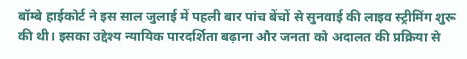बॉम्बे हाईकोर्ट ने इस साल जुलाई में पहली बार पांच बेंचों से सुनवाई की लाइव स्ट्रीमिंग शुरू की थी। इसका उद्देश्य न्यायिक पारदर्शिता बढ़ाना और जनता को अदालत की प्रक्रिया से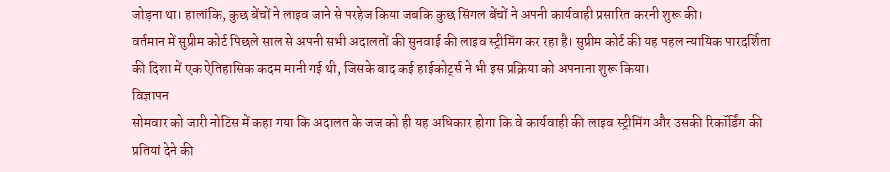जोड़ना था। हालांकि, कुछ बेंचों ने लाइव जाने से परहेज किया जबकि कुछ सिंगल बेंचों ने अपनी कार्यवाही प्रसारित करनी शुरू की।
वर्तमान में सुप्रीम कोर्ट पिछले साल से अपनी सभी अदालतों की सुनवाई की लाइव स्ट्रीमिंग कर रहा है। सुप्रीम कोर्ट की यह पहल न्यायिक पारदर्शिता की दिशा में एक ऐतिहासिक कदम मानी गई थी, जिसके बाद कई हाईकोर्ट्स ने भी इस प्रक्रिया को अपनाना शुरू किया।
विज्ञापन
सोमवार को जारी नोटिस में कहा गया कि अदालत के जज को ही यह अधिकार होगा कि वे कार्यवाही की लाइव स्ट्रीमिंग और उसकी रिकॉर्डिंग की प्रतियां देने की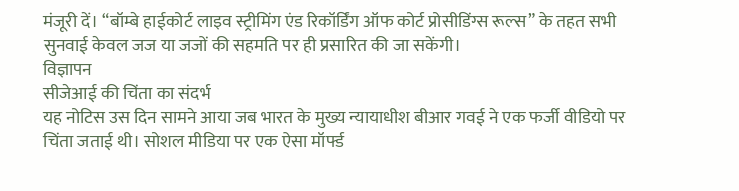मंजूरी दें। “बॉम्बे हाईकोर्ट लाइव स्ट्रीमिंग एंड रिकॉर्डिंग ऑफ कोर्ट प्रोसीडिंग्स रूल्स” के तहत सभी सुनवाई केवल जज या जजों की सहमति पर ही प्रसारित की जा सकेंगी।
विज्ञापन
सीजेआई की चिंता का संदर्भ
यह नोटिस उस दिन सामने आया जब भारत के मुख्य न्यायाधीश बीआर गवई ने एक फर्जी वीडियो पर चिंता जताई थी। सोशल मीडिया पर एक ऐसा मॉर्फ्ड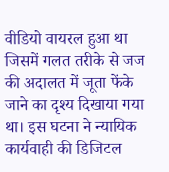वीडियो वायरल हुआ था जिसमें गलत तरीके से जज की अदालत में जूता फेंके जाने का दृश्य दिखाया गया था। इस घटना ने न्यायिक कार्यवाही की डिजिटल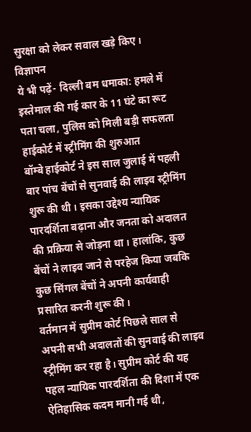सुरक्षा को लेकर सवाल खड़े किए।
विज्ञापन
ये भी पढ़ें- दिल्ली बम धमाका: हमले में इस्तेमाल की गई कार के 11 घंटे का रूट पता चला, पुलिस को मिली बड़ी सफलता
हाईकोर्ट में स्ट्रीमिंग की शुरुआत
बॉम्बे हाईकोर्ट ने इस साल जुलाई में पहली बार पांच बेंचों से सुनवाई की लाइव स्ट्रीमिंग शुरू की थी। इसका उद्देश्य न्यायिक पारदर्शिता बढ़ाना और जनता को अदालत की प्रक्रिया से जोड़ना था। हालांकि, कुछ बेंचों ने लाइव जाने से परहेज किया जबकि कुछ सिंगल बेंचों ने अपनी कार्यवाही प्रसारित करनी शुरू की।
वर्तमान में सुप्रीम कोर्ट पिछले साल से अपनी सभी अदालतों की सुनवाई की लाइव स्ट्रीमिंग कर रहा है। सुप्रीम कोर्ट की यह पहल न्यायिक पारदर्शिता की दिशा में एक ऐतिहासिक कदम मानी गई थी,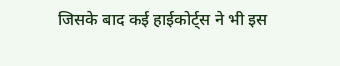जिसके बाद कई हाईकोर्ट्स ने भी इस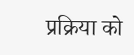प्रक्रिया को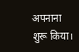अपनाना शुरू किया।